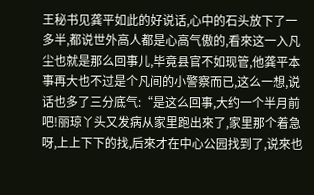王秘书见龚平如此的好说话,心中的石头放下了一多半,都说世外高人都是心高气傲的,看來这一入凡尘也就是那么回事儿,毕竟县官不如现管,他龚平本事再大也不过是个凡间的小警察而已,这么一想,说话也多了三分底气:“是这么回事,大约一个半月前吧!丽琼丫头又发病从家里跑出來了,家里那个着急呀,上上下下的找,后來才在中心公园找到了,说來也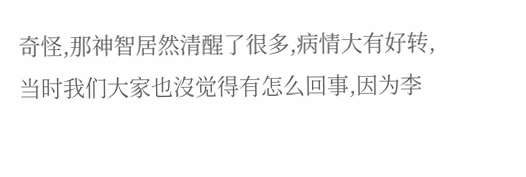奇怪,那神智居然清醒了很多,病情大有好转,当时我们大家也沒觉得有怎么回事,因为李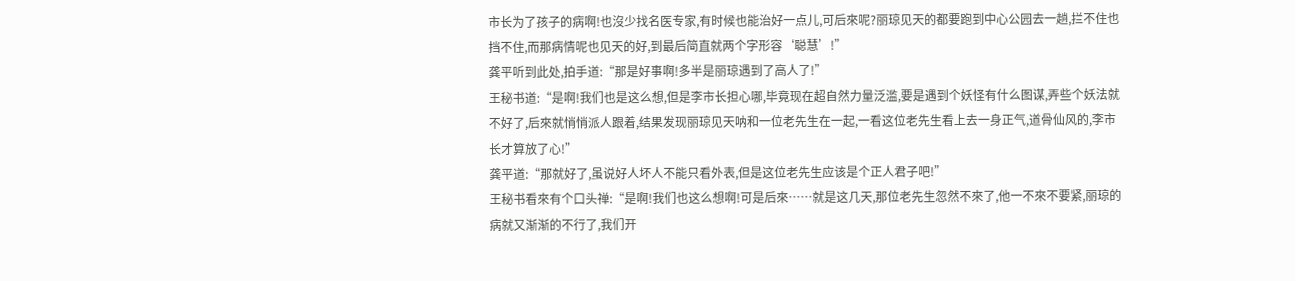市长为了孩子的病啊!也沒少找名医专家,有时候也能治好一点儿,可后來呢?丽琼见天的都要跑到中心公园去一趟,拦不住也挡不住,而那病情呢也见天的好,到最后简直就两个字形容‘聪慧’!”
龚平听到此处,拍手道:“那是好事啊!多半是丽琼遇到了高人了!”
王秘书道:“是啊!我们也是这么想,但是李市长担心哪,毕竟现在超自然力量泛滥,要是遇到个妖怪有什么图谋,弄些个妖法就不好了,后來就悄悄派人跟着,结果发现丽琼见天呐和一位老先生在一起,一看这位老先生看上去一身正气,道骨仙风的,李市长才算放了心!”
龚平道:“那就好了,虽说好人坏人不能只看外表,但是这位老先生应该是个正人君子吧!”
王秘书看來有个口头禅:“是啊!我们也这么想啊!可是后來……就是这几天,那位老先生忽然不來了,他一不來不要紧,丽琼的病就又渐渐的不行了,我们开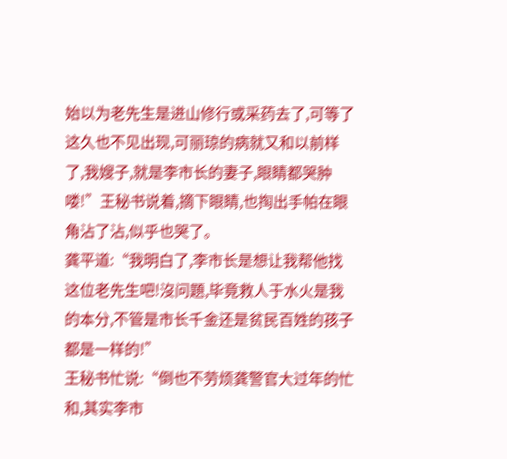始以为老先生是进山修行或采药去了,可等了这久也不见出现,可丽琼的病就又和以前样了,我嫂子,就是李市长的妻子,眼睛都哭肿喽!”王秘书说着,摘下眼睛,也掏出手帕在眼角沾了沾,似乎也哭了。
龚平道:“我明白了,李市长是想让我帮他找这位老先生吧!沒问題,毕竟救人于水火是我的本分,不管是市长千金还是贫民百姓的孩子都是一样的!”
王秘书忙说:“倒也不劳烦龚警官大过年的忙和,其实李市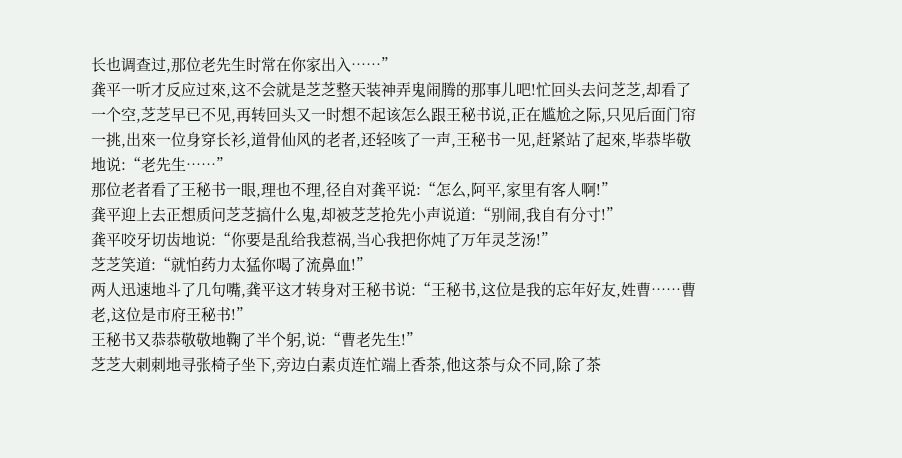长也调查过,那位老先生时常在你家出入……”
龚平一听才反应过來,这不会就是芝芝整天装神弄鬼闹腾的那事儿吧!忙回头去问芝芝,却看了一个空,芝芝早已不见,再转回头又一时想不起该怎么跟王秘书说,正在尴尬之际,只见后面门帘一挑,出來一位身穿长衫,道骨仙风的老者,还轻咳了一声,王秘书一见,赶紧站了起來,毕恭毕敬地说:“老先生……”
那位老者看了王秘书一眼,理也不理,径自对龚平说:“怎么,阿平,家里有客人啊!”
龚平迎上去正想质问芝芝搞什么鬼,却被芝芝抢先小声说道:“别闹,我自有分寸!”
龚平咬牙切齿地说:“你要是乱给我惹祸,当心我把你炖了万年灵芝汤!”
芝芝笑道:“就怕药力太猛你喝了流鼻血!”
两人迅速地斗了几句嘴,龚平这才转身对王秘书说:“王秘书,这位是我的忘年好友,姓曹……曹老,这位是市府王秘书!”
王秘书又恭恭敬敬地鞠了半个躬,说:“曹老先生!”
芝芝大刺刺地寻张椅子坐下,旁边白素贞连忙端上香茶,他这茶与众不同,除了茶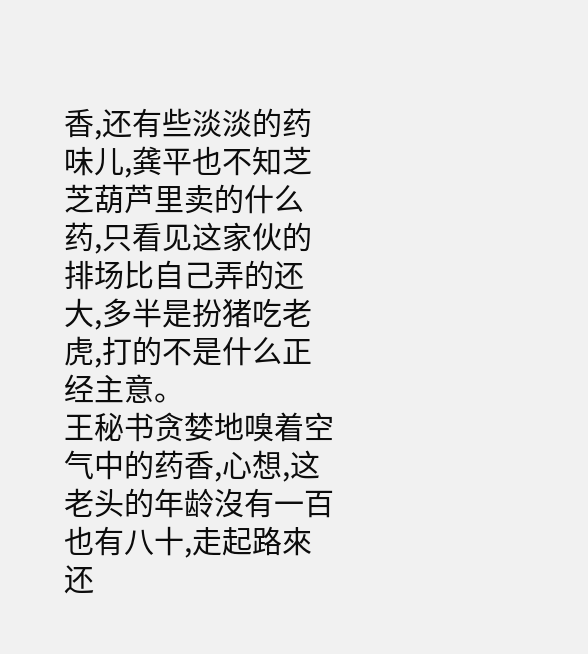香,还有些淡淡的药味儿,龚平也不知芝芝葫芦里卖的什么药,只看见这家伙的排场比自己弄的还大,多半是扮猪吃老虎,打的不是什么正经主意。
王秘书贪婪地嗅着空气中的药香,心想,这老头的年龄沒有一百也有八十,走起路來还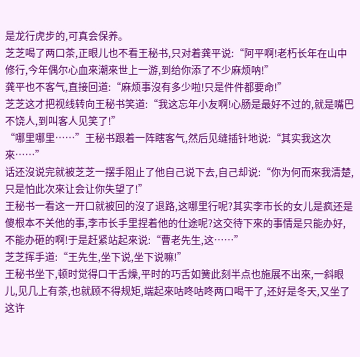是龙行虎步的,可真会保养。
芝芝喝了两口茶,正眼儿也不看王秘书,只对着龚平说:“阿平啊!老朽长年在山中修行,今年偶尔心血來潮來世上一游,到给你添了不少麻烦呐!”
龚平也不客气,直接回道:“麻烦事沒有多少啦!只是件件都要命!”
芝芝这才把视线转向王秘书笑道:“我这忘年小友啊!心肠是最好不过的,就是嘴巴不饶人,到叫客人见笑了!”
“哪里哪里……”王秘书跟着一阵瞎客气,然后见缝插针地说:“其实我这次來……”
话还沒说完就被芝芝一摆手阻止了他自己说下去,自己却说:“你为何而來我清楚,只是怕此次來让会让你失望了!”
王秘书一看这一开口就被回的沒了退路,这哪里行呢?其实李市长的女儿是疯还是傻根本不关他的事,李市长手里捏着他的仕途呢?这交待下來的事情是只能办好,不能办砸的啊!于是赶紧站起來说:“曹老先生,这……”
芝芝挥手道:“王先生,坐下说,坐下说嘛!”
王秘书坐下,顿时觉得口干舌燥,平时的巧舌如簧此刻半点也施展不出來,一斜眼儿,见几上有茶,也就顾不得规矩,端起來咕咚咕咚两口喝干了,还好是冬天,又坐了这许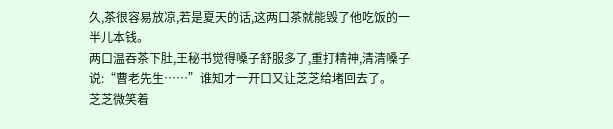久,茶很容易放凉,若是夏天的话,这两口茶就能毁了他吃饭的一半儿本钱。
两口温吞茶下肚,王秘书觉得嗓子舒服多了,重打精神,清清嗓子说:“曹老先生……”谁知才一开口又让芝芝给堵回去了。
芝芝微笑着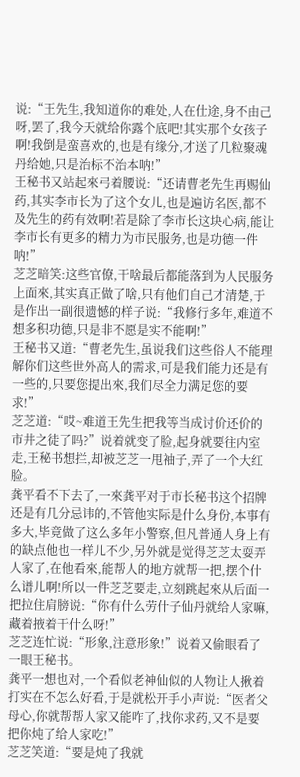说:“王先生,我知道你的难处,人在仕途,身不由己呀,罢了,我今天就给你露个底吧!其实那个女孩子啊!我倒是蛮喜欢的,也是有缘分,才送了几粒聚魂丹给她,只是治标不治本呐!”
王秘书又站起來弓着腰说:“还请曹老先生再赐仙药,其实李市长为了这个女儿,也是遍访名医,都不及先生的药有效啊!若是除了李市长这块心病,能让李市长有更多的精力为市民服务,也是功德一件呐!”
芝芝暗笑:这些官僚,干啥最后都能落到为人民服务上面來,其实真正做了啥,只有他们自己才清楚,于是作出一副很遗憾的样子说:“我修行多年,难道不想多积功德,只是非不愿是实不能啊!”
王秘书又道:“曹老先生,虽说我们这些俗人不能理解你们这些世外高人的需求,可是我们能力还是有一些的,只要您提出來,我们尽全力满足您的要求!”
芝芝道:“哎~难道王先生把我等当成讨价还价的市井之徒了吗?”说着就变了脸,起身就要往内室走,王秘书想拦,却被芝芝一甩袖子,弄了一个大红脸。
龚平看不下去了,一來龚平对于市长秘书这个招牌还是有几分忌讳的,不管他实际是什么身份,本事有多大,毕竟做了这么多年小警察,但凡普通人身上有的缺点他也一样儿不少,另外就是觉得芝芝太耍弄人家了,在他看來,能帮人的地方就帮一把,摆个什么谱儿啊!所以一件芝芝要走,立刻跳起來从后面一把拉住肩膀说:“你有什么劳什子仙丹就给人家嘛,藏着掖着干什么呀!”
芝芝连忙说:“形象,注意形象!”说着又偷眼看了一眼王秘书。
龚平一想也对,一个看似老神仙似的人物让人揪着打实在不怎么好看,于是就松开手小声说:“医者父母心,你就帮帮人家又能咋了,找你求药,又不是要把你炖了给人家吃!”
芝芝笑道:“要是炖了我就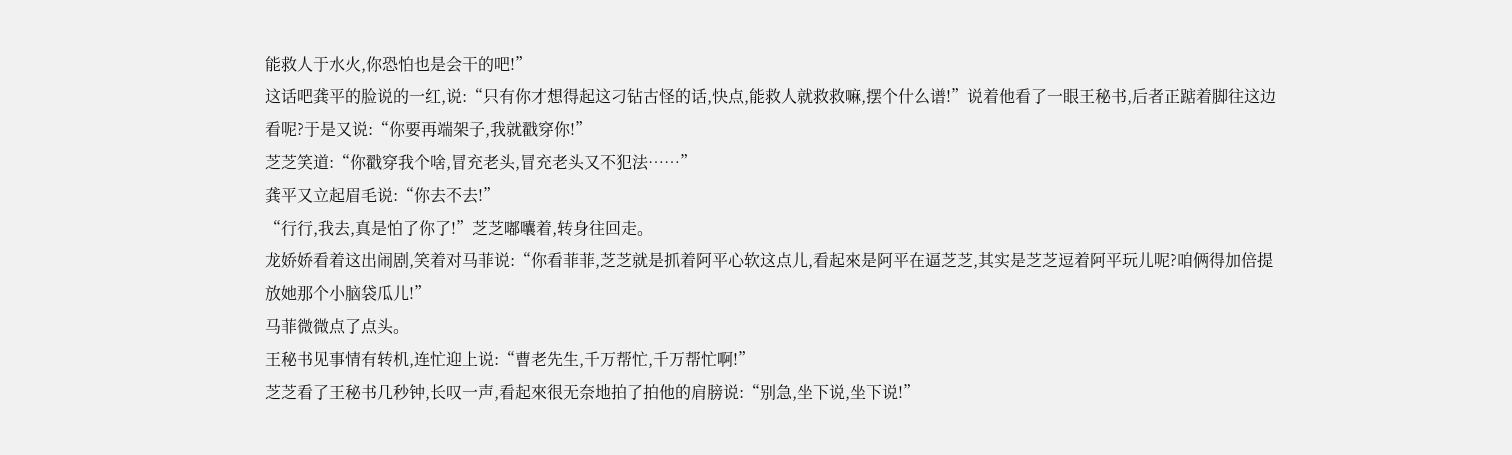能救人于水火,你恐怕也是会干的吧!”
这话吧龚平的脸说的一红,说:“只有你才想得起这刁钻古怪的话,快点,能救人就救救嘛,摆个什么谱!”说着他看了一眼王秘书,后者正踮着脚往这边看呢?于是又说:“你要再端架子,我就戳穿你!”
芝芝笑道:“你戳穿我个啥,冒充老头,冒充老头又不犯法……”
龚平又立起眉毛说:“你去不去!”
“行行,我去,真是怕了你了!”芝芝嘟囔着,转身往回走。
龙娇娇看着这出闹剧,笑着对马菲说:“你看菲菲,芝芝就是抓着阿平心软这点儿,看起來是阿平在逼芝芝,其实是芝芝逗着阿平玩儿呢?咱俩得加倍提放她那个小脑袋瓜儿!”
马菲微微点了点头。
王秘书见事情有转机,连忙迎上说:“曹老先生,千万帮忙,千万帮忙啊!”
芝芝看了王秘书几秒钟,长叹一声,看起來很无奈地拍了拍他的肩膀说:“别急,坐下说,坐下说!”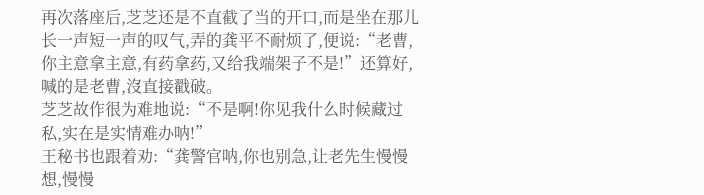再次落座后,芝芝还是不直截了当的开口,而是坐在那儿长一声短一声的叹气,弄的龚平不耐烦了,便说:“老曹,你主意拿主意,有药拿药,又给我端架子不是!”还算好,喊的是老曹,沒直接戳破。
芝芝故作很为难地说:“不是啊!你见我什么时候藏过私,实在是实情难办呐!”
王秘书也跟着劝:“龚警官呐,你也别急,让老先生慢慢想,慢慢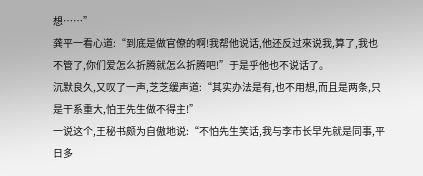想……”
龚平一看心道:“到底是做官僚的啊!我帮他说话,他还反过來说我,算了,我也不管了,你们爱怎么折腾就怎么折腾吧!”于是乎他也不说话了。
沉默良久,又叹了一声,芝芝缓声道:“其实办法是有,也不用想,而且是两条,只是干系重大,怕王先生做不得主!”
一说这个,王秘书颇为自傲地说:“不怕先生笑话,我与李市长早先就是同事,平日多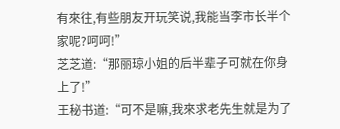有來往,有些朋友开玩笑说,我能当李市长半个家呢?呵呵!”
芝芝道:“那丽琼小姐的后半辈子可就在你身上了!”
王秘书道:“可不是嘛,我來求老先生就是为了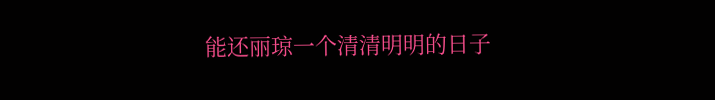能还丽琼一个清清明明的日子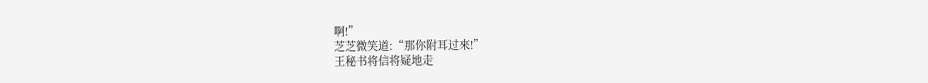啊!”
芝芝微笑道:“那你附耳过來!”
王秘书将信将疑地走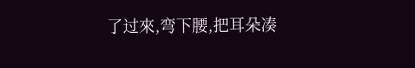了过來,弯下腰,把耳朵凑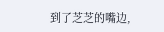到了芝芝的嘴边,